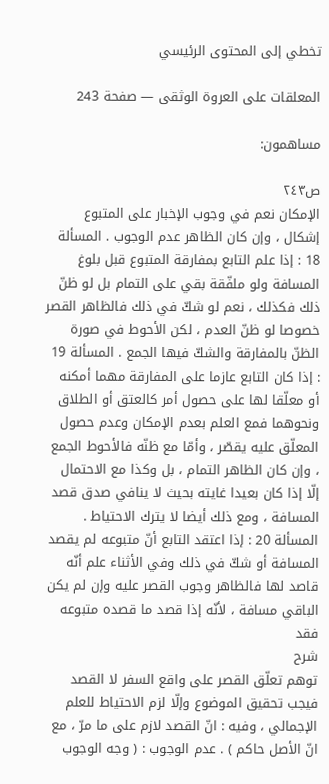تخطي إلى المحتوى الرئيسي

المعلقات على العروة الوثقى — صفحة 243

مساهمون:

ص٢٤٣
الإمكان نعم في وجوب الإخبار على المتبوع إشكال ، وإن كان الظاهر عدم الوجوب . المسألة 18 : إذا علم التابع بمفارقة المتبوع قبل بلوغ المسافة ولو ملفّقة بقي على التمام بل لو ظنّ ذلك فكذلك ، نعم لو شكّ في ذلك فالظاهر القصر خصوصا لو ظنّ العدم ، لكن الأحوط في صورة الظنّ بالمفارقة والشكّ فيها الجمع . المسألة 19 : إذا كان التابع عازما على المفارقة مهما أمكنه أو معلّقا لها على حصول أمر كالعتق أو الطلاق ونحوهما فمع العلم بعدم الإمكان وعدم حصول المعلّق عليه يقصّر ، وأمّا مع ظنّه فالأحوط الجمع ، وإن كان الظاهر التمام ، بل وكذا مع الاحتمال إلّا إذا كان بعيدا غايته بحيث لا ينافي صدق قصد المسافة ، ومع ذلك أيضا لا يترك الاحتياط . المسألة 20 : إذا اعتقد التابع أنّ متبوعه لم يقصد المسافة أو شكّ في ذلك وفي الأثناء علم أنّه قاصد لها فالظاهر وجوب القصر عليه وإن لم يكن الباقي مسافة ، لأنّه إذا قصد ما قصده متبوعه فقد
شرح
توهم تعلّق القصر على واقع السفر لا القصد فيجب تحقيق الموضوع وإلّا لزم الاحتياط للعلم الإجمالي ، وفيه : انّ القصد لازم على ما مرّ ، مع انّ الأصل حاكم ) . عدم الوجوب : ( وجه الوجوب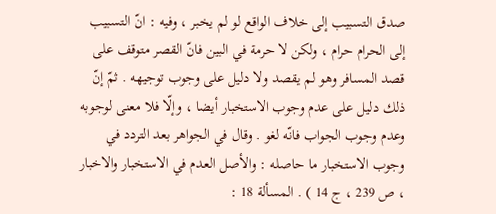صدق التسبيب إلى خلاف الواقع لو لم يخبر ، وفيه : انّ التسبيب إلى الحرام حرام ، ولكن لا حرمة في البين فانّ القصر متوقف على قصد المسافر وهو لم يقصد ولا دليل على وجوب توجيهه . ثمّ إنّ ذلك دليل على عدم وجوب الاستخبار أيضا ، وإلّا فلا معنى لوجوبه وعدم وجوب الجواب فانّه لغو . وقال في الجواهر بعد التردد في وجوب الاستخبار ما حاصله : والأصل العدم في الاستخبار والاخبار ، ص 239 ، ج 14 ) . المسألة 18 :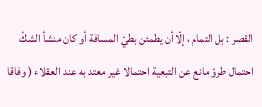القصر : بل التمام ، إلّا أن يطمئن بطيّ المسافة أو كان منشأ الشكّ احتمال طروّ مانع عن التبعية احتمالا غير معتد به عند العقلاء ( وفاقا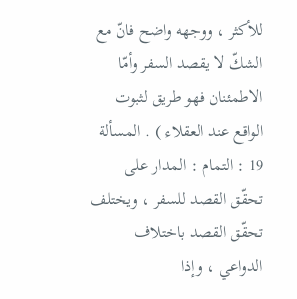للأكثر ، ووجهه واضح فانّ مع الشكّ لا يقصد السفر وأمّا الاطمئنان فهو طريق لثبوت الواقع عند العقلاء ) . المسألة 19 : التمام : المدار على تحقّق القصد للسفر ، ويختلف تحقّق القصد باختلاف الدواعي ، وإذا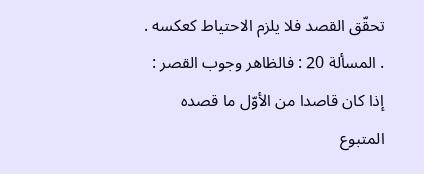تحقّق القصد فلا يلزم الاحتياط كعكسه . . المسألة 20 : فالظاهر وجوب القصر : إذا كان قاصدا من الأوّل ما قصده المتبوع